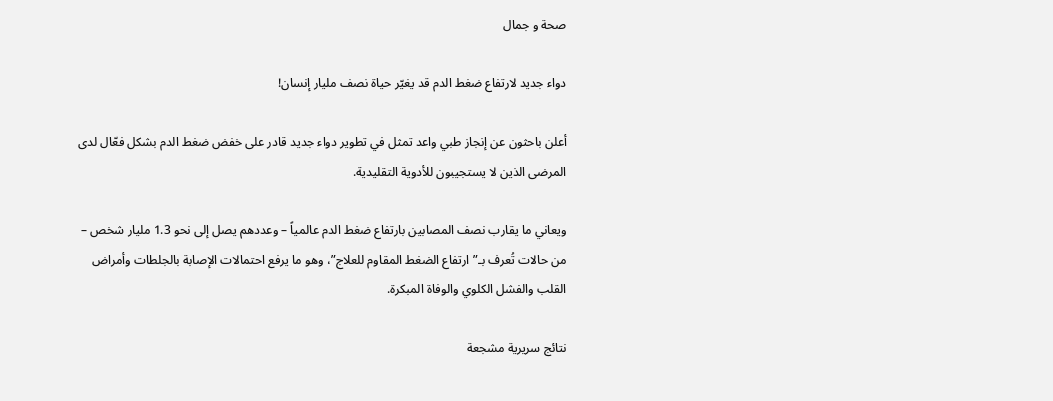صحة و جمال

دواء جديد لارتفاع ضغط الدم قد يغيّر حياة نصف مليار إنسان!

أعلن باحثون عن إنجاز طبي واعد تمثل في تطوير دواء جديد قادر على خفض ضغط الدم بشكل فعّال لدى المرضى الذين لا يستجيبون للأدوية التقليدية.

ويعاني ما يقارب نصف المصابين بارتفاع ضغط الدم عالمياً – وعددهم يصل إلى نحو 1.3 مليار شخص – من حالات تُعرف بـ”ارتفاع الضغط المقاوم للعلاج”، وهو ما يرفع احتمالات الإصابة بالجلطات وأمراض القلب والفشل الكلوي والوفاة المبكرة.

نتائج سريرية مشجعة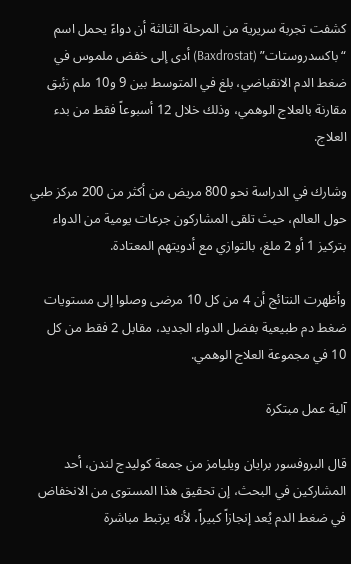كشفت تجربة سريرية من المرحلة الثالثة أن دواءً يحمل اسم “باكسدروستات” (Baxdrostat) أدى إلى خفض ملموس في ضغط الدم الانقباضي، بلغ في المتوسط بين 9 و10 ملم زئبق مقارنة بالعلاج الوهمي، وذلك خلال 12 أسبوعاً فقط من بدء العلاج.

وشارك في الدراسة نحو 800 مريض من أكثر من 200 مركز طبي حول العالم، حيث تلقى المشاركون جرعات يومية من الدواء بتركيز 1 أو 2 ملغ، بالتوازي مع أدويتهم المعتادة.

وأظهرت النتائج أن 4 من كل 10 مرضى وصلوا إلى مستويات ضغط دم طبيعية بفضل الدواء الجديد، مقابل 2 فقط من كل 10 في مجموعة العلاج الوهمي.

آلية عمل مبتكرة

قال البروفسور برايان ويليامز من جمعة كوليدج لندن، أحد المشاركين في البحث، إن تحقيق هذا المستوى من الانخفاض في ضغط الدم يُعد إنجازاً كبيراً، لأنه يرتبط مباشرة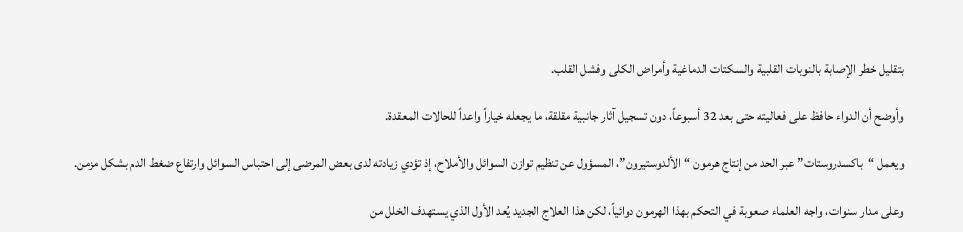بتقليل خطر الإصابة بالنوبات القلبية والسكتات الدماغية وأمراض الكلى وفشل القلب.

وأوضح أن الدواء حافظ على فعاليته حتى بعد 32 أسبوعاً، دون تسجيل آثار جانبية مقلقة، ما يجعله خياراً واعداً للحالات المعقدة.

ويعمل “باكسدروستات” عبر الحد من إنتاج هرمون “الألدوستيرون”، المسؤول عن تنظيم توازن السوائل والأملاح، إذ تؤدي زيادته لدى بعض المرضى إلى احتباس السوائل وارتفاع ضغط الدم بشكل مزمن.

وعلى مدار سنوات، واجه العلماء صعوبة في التحكم بهذا الهرمون دوائياً، لكن هذا العلاج الجديد يُعد الأول الذي يستهدف الخلل من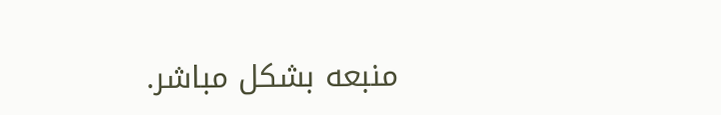منبعه بشكل مباشر.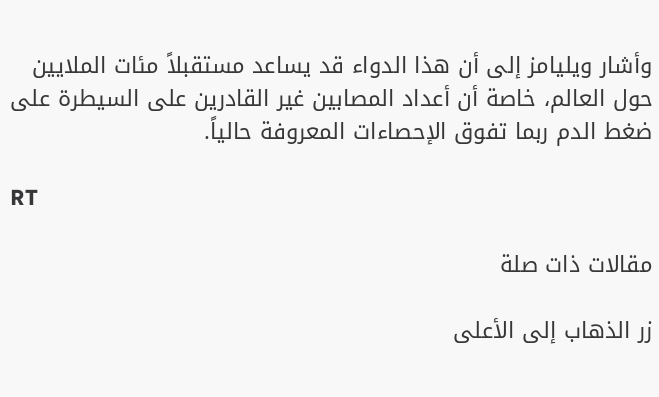وأشار ويليامز إلى أن هذا الدواء قد يساعد مستقبلاً مئات الملايين حول العالم، خاصة أن أعداد المصابين غير القادرين على السيطرة على ضغط الدم ربما تفوق الإحصاءات المعروفة حالياً.

RT

مقالات ذات صلة

زر الذهاب إلى الأعلى